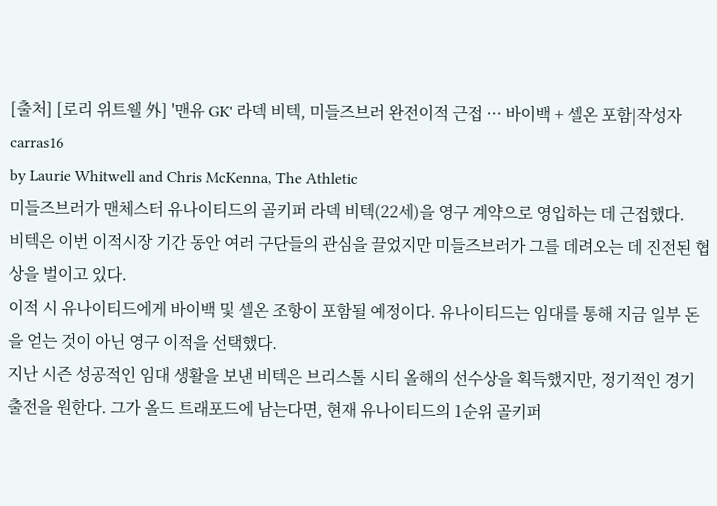[출처] [로리 위트웰 外] '맨유 GK' 라덱 비텍, 미들즈브러 완전이적 근접 ··· 바이백 + 셀온 포함|작성자 carras16
by Laurie Whitwell and Chris McKenna, The Athletic
미들즈브러가 맨체스터 유나이티드의 골키퍼 라덱 비텍(22세)을 영구 계약으로 영입하는 데 근접했다.
비텍은 이번 이적시장 기간 동안 여러 구단들의 관심을 끌었지만 미들즈브러가 그를 데려오는 데 진전된 협상을 벌이고 있다.
이적 시 유나이티드에게 바이백 및 셀온 조항이 포함될 예정이다. 유나이티드는 임대를 통해 지금 일부 돈을 얻는 것이 아닌 영구 이적을 선택했다.
지난 시즌 성공적인 임대 생활을 보낸 비텍은 브리스톨 시티 올해의 선수상을 획득했지만, 정기적인 경기 출전을 원한다. 그가 올드 트래포드에 남는다면, 현재 유나이티드의 1순위 골키퍼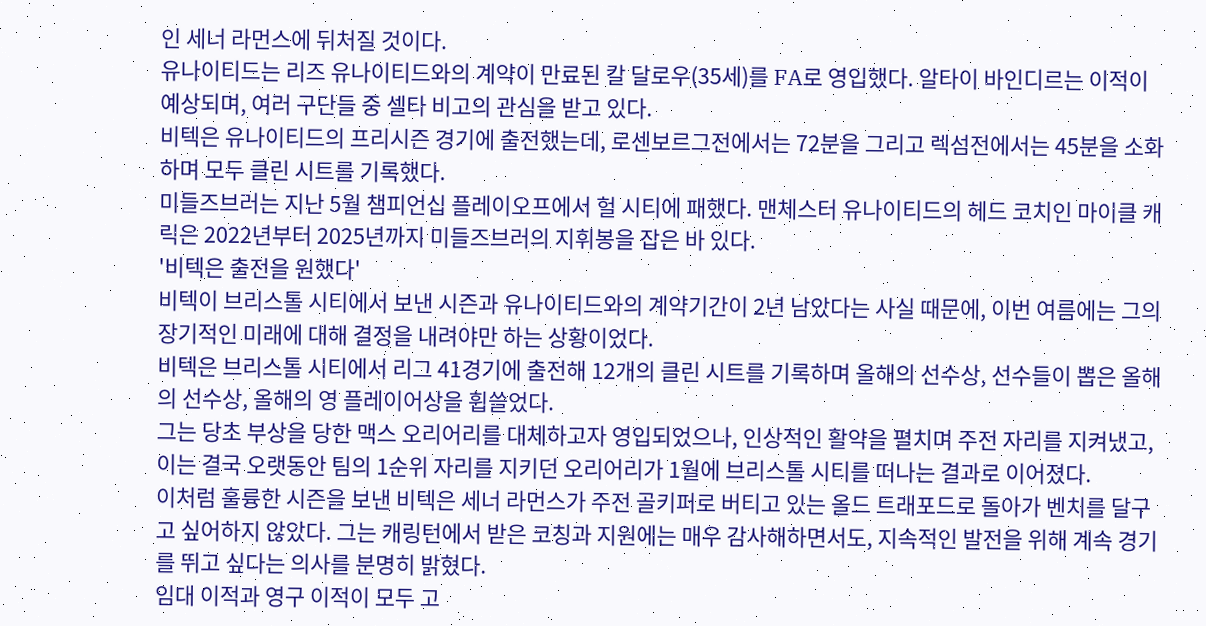인 세너 라먼스에 뒤처질 것이다.
유나이티드는 리즈 유나이티드와의 계약이 만료된 칼 달로우(35세)를 FA로 영입했다. 알타이 바인디르는 이적이 예상되며, 여러 구단들 중 셀타 비고의 관심을 받고 있다.
비텍은 유나이티드의 프리시즌 경기에 출전했는데, 로센보르그전에서는 72분을 그리고 렉섬전에서는 45분을 소화하며 모두 클린 시트를 기록했다.
미들즈브러는 지난 5월 챔피언십 플레이오프에서 헐 시티에 패했다. 맨체스터 유나이티드의 헤드 코치인 마이클 캐릭은 2022년부터 2025년까지 미들즈브러의 지휘봉을 잡은 바 있다.
'비텍은 출전을 원했다'
비텍이 브리스톨 시티에서 보낸 시즌과 유나이티드와의 계약기간이 2년 남았다는 사실 때문에, 이번 여름에는 그의 장기적인 미래에 대해 결정을 내려야만 하는 상황이었다.
비텍은 브리스톨 시티에서 리그 41경기에 출전해 12개의 클린 시트를 기록하며 올해의 선수상, 선수들이 뽑은 올해의 선수상, 올해의 영 플레이어상을 휩쓸었다.
그는 당초 부상을 당한 맥스 오리어리를 대체하고자 영입되었으나, 인상적인 활약을 펼치며 주전 자리를 지켜냈고, 이는 결국 오랫동안 팀의 1순위 자리를 지키던 오리어리가 1월에 브리스톨 시티를 떠나는 결과로 이어졌다.
이처럼 훌륭한 시즌을 보낸 비텍은 세너 라먼스가 주전 골키퍼로 버티고 있는 올드 트래포드로 돌아가 벤치를 달구고 싶어하지 않았다. 그는 캐링턴에서 받은 코칭과 지원에는 매우 감사해하면서도, 지속적인 발전을 위해 계속 경기를 뛰고 싶다는 의사를 분명히 밝혔다.
임대 이적과 영구 이적이 모두 고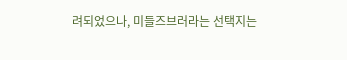려되었으나, 미들즈브러라는 선택지는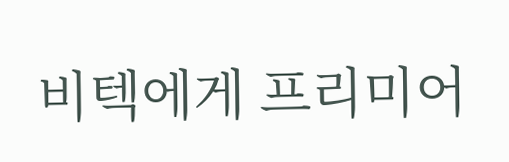비텍에게 프리미어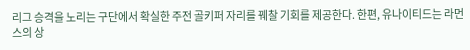리그 승격을 노리는 구단에서 확실한 주전 골키퍼 자리를 꿰찰 기회를 제공한다. 한편, 유나이티드는 라먼스의 상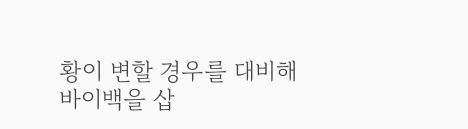황이 변할 경우를 대비해 바이백을 삽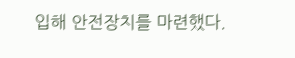입해 안전장치를 마련했다.